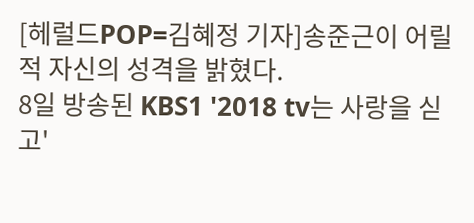[헤럴드POP=김혜정 기자]송준근이 어릴적 자신의 성격을 밝혔다.
8일 방송된 KBS1 '2018 tv는 사랑을 싣고'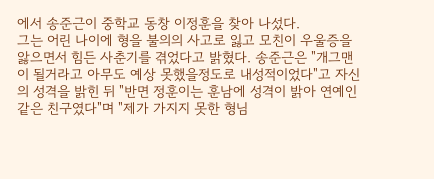에서 송준근이 중학교 동창 이정훈을 찾아 나섰다.
그는 어린 나이에 형을 불의의 사고로 잃고 모친이 우울증을 앓으면서 힘든 사춘기를 겪었다고 밝혔다. 송준근은 "개그맨이 될거라고 아무도 예상 못했을정도로 내성적이었다"고 자신의 성격을 밝힌 뒤 "반면 정훈이는 훈남에 성격이 밝아 연예인같은 친구였다"며 "제가 가지지 못한 형님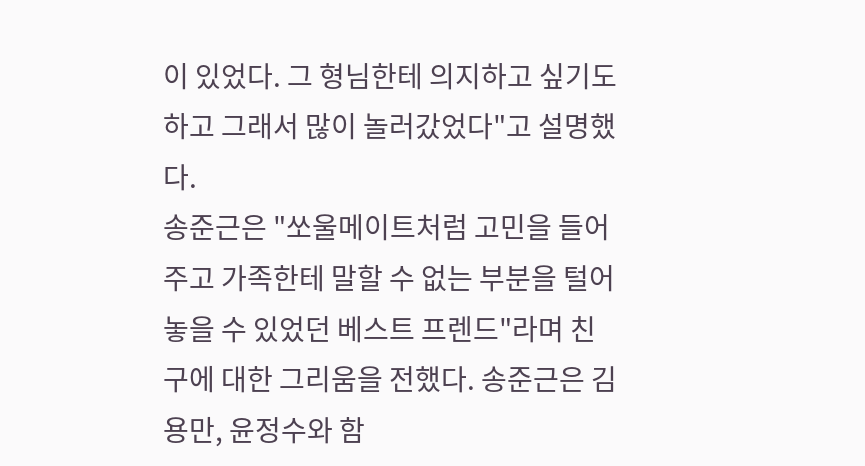이 있었다. 그 형님한테 의지하고 싶기도 하고 그래서 많이 놀러갔었다"고 설명했다.
송준근은 "쏘울메이트처럼 고민을 들어주고 가족한테 말할 수 없는 부분을 털어놓을 수 있었던 베스트 프렌드"라며 친구에 대한 그리움을 전했다. 송준근은 김용만, 윤정수와 함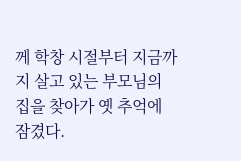께 학창 시절부터 지금까지 살고 있는 부모님의 집을 찾아가 옛 추억에 잠겼다.